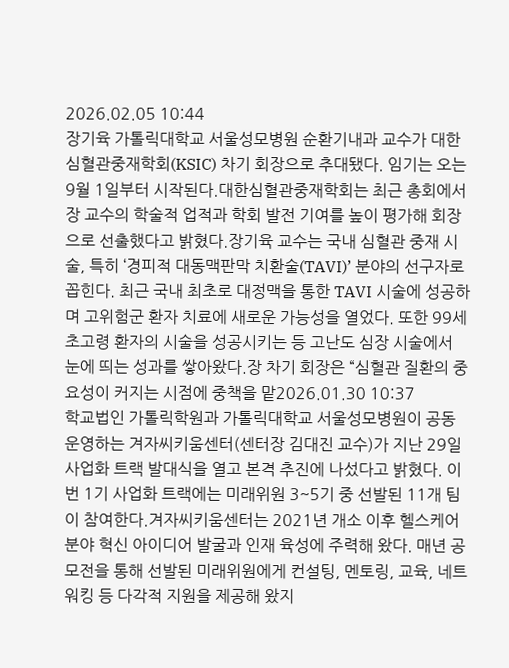2026.02.05 10:44
장기육 가톨릭대학교 서울성모병원 순환기내과 교수가 대한심혈관중재학회(KSIC) 차기 회장으로 추대됐다. 임기는 오는 9월 1일부터 시작된다.대한심혈관중재학회는 최근 총회에서 장 교수의 학술적 업적과 학회 발전 기여를 높이 평가해 회장으로 선출했다고 밝혔다.장기육 교수는 국내 심혈관 중재 시술, 특히 ‘경피적 대동맥판막 치환술(TAVI)’ 분야의 선구자로 꼽힌다. 최근 국내 최초로 대정맥을 통한 TAVI 시술에 성공하며 고위험군 환자 치료에 새로운 가능성을 열었다. 또한 99세 초고령 환자의 시술을 성공시키는 등 고난도 심장 시술에서 눈에 띄는 성과를 쌓아왔다.장 차기 회장은 “심혈관 질환의 중요성이 커지는 시점에 중책을 맡2026.01.30 10:37
학교법인 가톨릭학원과 가톨릭대학교 서울성모병원이 공동 운영하는 겨자씨키움센터(센터장 김대진 교수)가 지난 29일 사업화 트랙 발대식을 열고 본격 추진에 나섰다고 밝혔다. 이번 1기 사업화 트랙에는 미래위원 3~5기 중 선발된 11개 팀이 참여한다.겨자씨키움센터는 2021년 개소 이후 헬스케어 분야 혁신 아이디어 발굴과 인재 육성에 주력해 왔다. 매년 공모전을 통해 선발된 미래위원에게 컨설팅, 멘토링, 교육, 네트워킹 등 다각적 지원을 제공해 왔지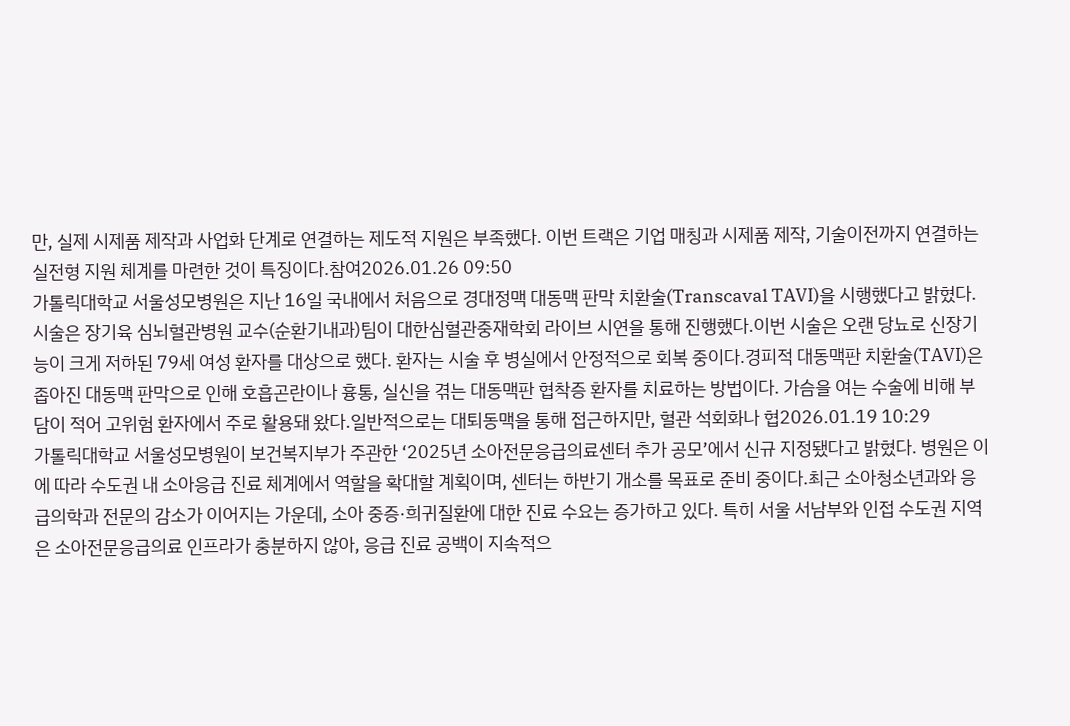만, 실제 시제품 제작과 사업화 단계로 연결하는 제도적 지원은 부족했다. 이번 트랙은 기업 매칭과 시제품 제작, 기술이전까지 연결하는 실전형 지원 체계를 마련한 것이 특징이다.참여2026.01.26 09:50
가톨릭대학교 서울성모병원은 지난 16일 국내에서 처음으로 경대정맥 대동맥 판막 치환술(Transcaval TAVI)을 시행했다고 밝혔다. 시술은 장기육 심뇌혈관병원 교수(순환기내과)팀이 대한심혈관중재학회 라이브 시연을 통해 진행했다.이번 시술은 오랜 당뇨로 신장기능이 크게 저하된 79세 여성 환자를 대상으로 했다. 환자는 시술 후 병실에서 안정적으로 회복 중이다.경피적 대동맥판 치환술(TAVI)은 좁아진 대동맥 판막으로 인해 호흡곤란이나 흉통, 실신을 겪는 대동맥판 협착증 환자를 치료하는 방법이다. 가슴을 여는 수술에 비해 부담이 적어 고위험 환자에서 주로 활용돼 왔다.일반적으로는 대퇴동맥을 통해 접근하지만, 혈관 석회화나 협2026.01.19 10:29
가톨릭대학교 서울성모병원이 보건복지부가 주관한 ‘2025년 소아전문응급의료센터 추가 공모’에서 신규 지정됐다고 밝혔다. 병원은 이에 따라 수도권 내 소아응급 진료 체계에서 역할을 확대할 계획이며, 센터는 하반기 개소를 목표로 준비 중이다.최근 소아청소년과와 응급의학과 전문의 감소가 이어지는 가운데, 소아 중증·희귀질환에 대한 진료 수요는 증가하고 있다. 특히 서울 서남부와 인접 수도권 지역은 소아전문응급의료 인프라가 충분하지 않아, 응급 진료 공백이 지속적으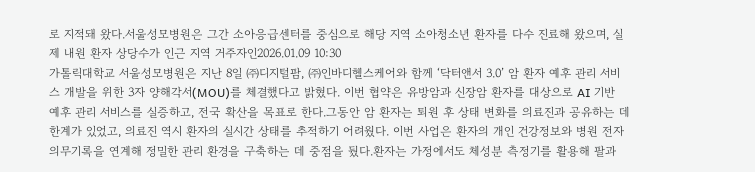로 지적돼 왔다.서울성모병원은 그간 소아응급센터를 중심으로 해당 지역 소아청소년 환자를 다수 진료해 왔으며, 실제 내원 환자 상당수가 인근 지역 거주자인2026.01.09 10:30
가톨릭대학교 서울성모병원은 지난 8일 ㈜디지털팜, ㈜인바디헬스케어와 함께 ‘닥터앤서 3.0’ 암 환자 예후 관리 서비스 개발을 위한 3자 양해각서(MOU)를 체결했다고 밝혔다. 이번 협약은 유방암과 신장암 환자를 대상으로 AI 기반 예후 관리 서비스를 실증하고, 전국 확산을 목표로 한다.그동안 암 환자는 퇴원 후 상태 변화를 의료진과 공유하는 데 한계가 있었고, 의료진 역시 환자의 실시간 상태를 추적하기 어려웠다. 이번 사업은 환자의 개인 건강정보와 병원 전자의무기록을 연계해 정밀한 관리 환경을 구축하는 데 중점을 뒀다.환자는 가정에서도 체성분 측정기를 활용해 팔과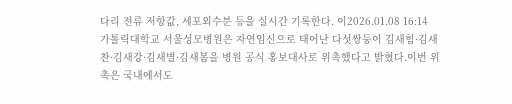다리 전류 저항값, 세포외수분 등을 실시간 기록한다. 이2026.01.08 16:14
가톨릭대학교 서울성모병원은 자연임신으로 태어난 다섯쌍둥이 김새힘·김새찬·김새강·김새별·김새봄을 병원 공식 홍보대사로 위촉했다고 밝혔다.이번 위촉은 국내에서도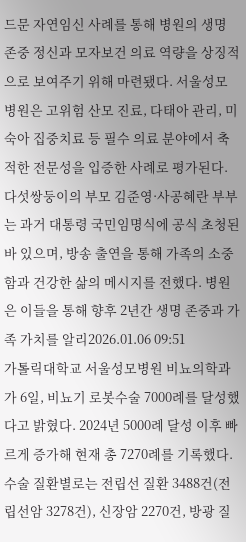드문 자연임신 사례를 통해 병원의 생명 존중 정신과 모자보건 의료 역량을 상징적으로 보여주기 위해 마련됐다. 서울성모병원은 고위험 산모 진료, 다태아 관리, 미숙아 집중치료 등 필수 의료 분야에서 축적한 전문성을 입증한 사례로 평가된다.다섯쌍둥이의 부모 김준영·사공혜란 부부는 과거 대통령 국민임명식에 공식 초청된 바 있으며, 방송 출연을 통해 가족의 소중함과 건강한 삶의 메시지를 전했다. 병원은 이들을 통해 향후 2년간 생명 존중과 가족 가치를 알리2026.01.06 09:51
가톨릭대학교 서울성모병원 비뇨의학과가 6일, 비뇨기 로봇수술 7000례를 달성했다고 밝혔다. 2024년 5000례 달성 이후 빠르게 증가해 현재 총 7270례를 기록했다.수술 질환별로는 전립선 질환 3488건(전립선암 3278건), 신장암 2270건, 방광 질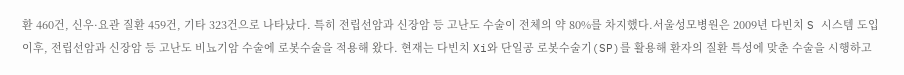환 460건, 신우·요관 질환 459건, 기타 323건으로 나타났다. 특히 전립선암과 신장암 등 고난도 수술이 전체의 약 80%를 차지했다.서울성모병원은 2009년 다빈치 S 시스템 도입 이후, 전립선암과 신장암 등 고난도 비뇨기암 수술에 로봇수술을 적용해 왔다. 현재는 다빈치 Xi와 단일공 로봇수술기(SP)를 활용해 환자의 질환 특성에 맞춘 수술을 시행하고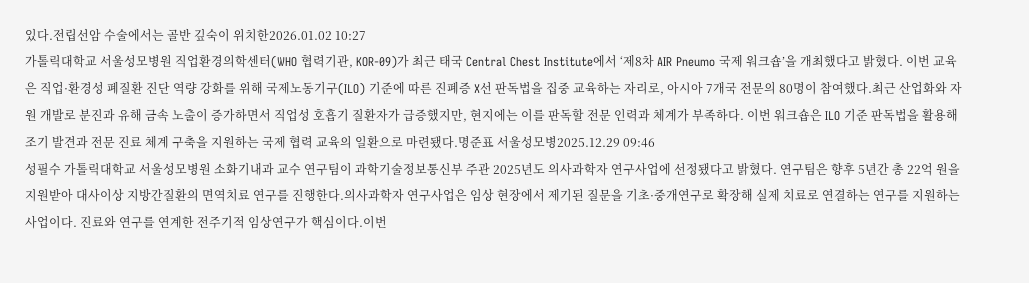있다.전립선암 수술에서는 골반 깊숙이 위치한2026.01.02 10:27
가톨릭대학교 서울성모병원 직업환경의학센터(WHO 협력기관, KOR-09)가 최근 태국 Central Chest Institute에서 ‘제8차 AIR Pneumo 국제 워크숍’을 개최했다고 밝혔다. 이번 교육은 직업·환경성 폐질환 진단 역량 강화를 위해 국제노동기구(ILO) 기준에 따른 진폐증 X선 판독법을 집중 교육하는 자리로, 아시아 7개국 전문의 80명이 참여했다.최근 산업화와 자원 개발로 분진과 유해 금속 노출이 증가하면서 직업성 호흡기 질환자가 급증했지만, 현지에는 이를 판독할 전문 인력과 체계가 부족하다. 이번 워크숍은 ILO 기준 판독법을 활용해 조기 발견과 전문 진료 체계 구축을 지원하는 국제 협력 교육의 일환으로 마련됐다.명준표 서울성모병2025.12.29 09:46
성필수 가톨릭대학교 서울성모병원 소화기내과 교수 연구팀이 과학기술정보통신부 주관 2025년도 의사과학자 연구사업에 선정됐다고 밝혔다. 연구팀은 향후 5년간 총 22억 원을 지원받아 대사이상 지방간질환의 면역치료 연구를 진행한다.의사과학자 연구사업은 임상 현장에서 제기된 질문을 기초·중개연구로 확장해 실제 치료로 연결하는 연구를 지원하는 사업이다. 진료와 연구를 연계한 전주기적 임상연구가 핵심이다.이번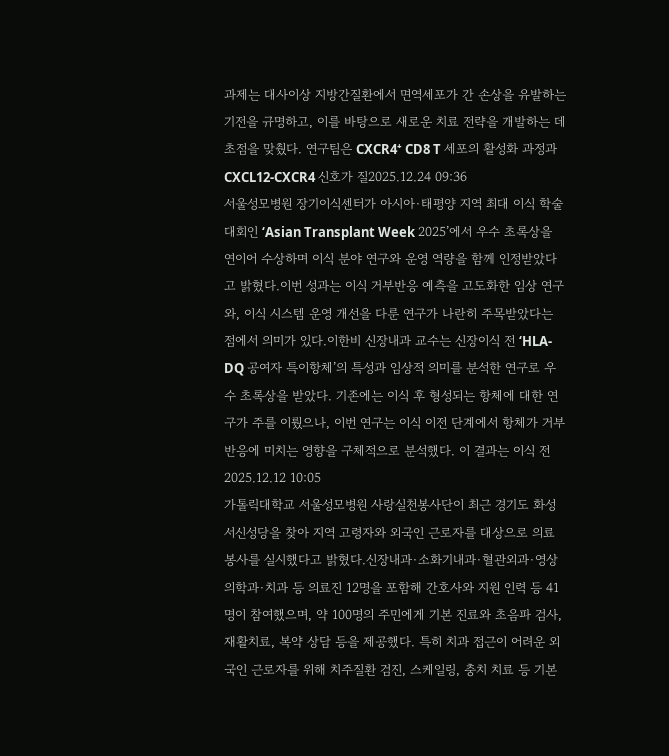과제는 대사이상 지방간질환에서 면역세포가 간 손상을 유발하는 기전을 규명하고, 이를 바탕으로 새로운 치료 전략을 개발하는 데 초점을 맞췄다. 연구팀은 CXCR4⁺ CD8 T 세포의 활성화 과정과 CXCL12-CXCR4 신호가 질2025.12.24 09:36
서울성모병원 장기이식센터가 아시아·태평양 지역 최대 이식 학술대회인 ‘Asian Transplant Week 2025’에서 우수 초록상을 연이어 수상하며 이식 분야 연구와 운영 역량을 함께 인정받았다고 밝혔다.이번 성과는 이식 거부반응 예측을 고도화한 임상 연구와, 이식 시스템 운영 개선을 다룬 연구가 나란히 주목받았다는 점에서 의미가 있다.이한비 신장내과 교수는 신장이식 전 ‘HLA-DQ 공여자 특이항체’의 특성과 임상적 의미를 분석한 연구로 우수 초록상을 받았다. 기존에는 이식 후 형성되는 항체에 대한 연구가 주를 이뤘으나, 이번 연구는 이식 이전 단계에서 항체가 거부반응에 미치는 영향을 구체적으로 분석했다. 이 결과는 이식 전2025.12.12 10:05
가톨릭대학교 서울성모병원 사랑실천봉사단이 최근 경기도 화성 서신성당을 찾아 지역 고령자와 외국인 근로자를 대상으로 의료봉사를 실시했다고 밝혔다.신장내과·소화기내과·혈관외과·영상의학과·치과 등 의료진 12명을 포함해 간호사와 지원 인력 등 41명이 참여했으며, 약 100명의 주민에게 기본 진료와 초음파 검사, 재활치료, 복약 상담 등을 제공했다. 특히 치과 접근이 어려운 외국인 근로자를 위해 치주질환 검진, 스케일링, 충치 치료 등 기본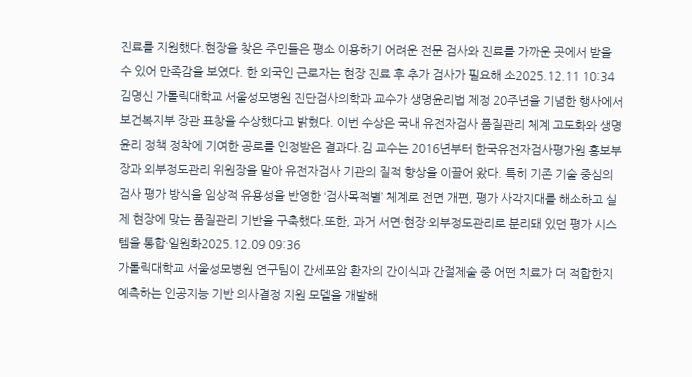진료를 지원했다.현장을 찾은 주민들은 평소 이용하기 어려운 전문 검사와 진료를 가까운 곳에서 받을 수 있어 만족감을 보였다. 한 외국인 근로자는 현장 진료 후 추가 검사가 필요해 소2025.12.11 10:34
김명신 가톨릭대학교 서울성모병원 진단검사의학과 교수가 생명윤리법 제정 20주년을 기념한 행사에서 보건복지부 장관 표창을 수상했다고 밝혔다. 이번 수상은 국내 유전자검사 품질관리 체계 고도화와 생명윤리 정책 정착에 기여한 공로를 인정받은 결과다.김 교수는 2016년부터 한국유전자검사평가원 홍보부장과 외부정도관리 위원장을 맡아 유전자검사 기관의 질적 향상을 이끌어 왔다. 특히 기존 기술 중심의 검사 평가 방식을 임상적 유용성을 반영한 ‘검사목적별’ 체계로 전면 개편, 평가 사각지대를 해소하고 실제 현장에 맞는 품질관리 기반을 구축했다.또한, 과거 서면·현장·외부정도관리로 분리돼 있던 평가 시스템을 통합·일원화2025.12.09 09:36
가톨릭대학교 서울성모병원 연구팀이 간세포암 환자의 간이식과 간절제술 중 어떤 치료가 더 적합한지 예측하는 인공지능 기반 의사결정 지원 모델을 개발해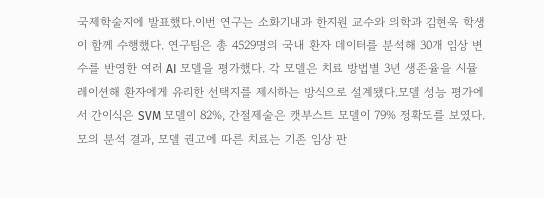국제학술지에 발표했다.이번 연구는 소화기내과 한지원 교수와 의학과 김현욱 학생이 함께 수행했다. 연구팀은 총 4529명의 국내 환자 데이터를 분석해 30개 임상 변수를 반영한 여러 AI 모델을 평가했다. 각 모델은 치료 방법별 3년 생존율을 시뮬레이션해 환자에게 유리한 선택지를 제시하는 방식으로 설계됐다.모델 성능 평가에서 간이식은 SVM 모델이 82%, 간절제술은 캣부스트 모델이 79% 정확도를 보였다. 모의 분석 결과, 모델 권고에 따른 치료는 기존 임상 판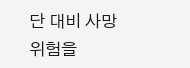단 대비 사망 위험을